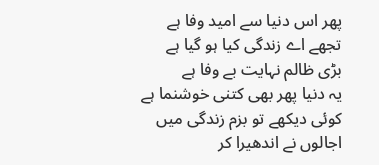پھر اس دنیا سے امید وفا ہے
تجھے اے زندگی کیا ہو گیا ہے
بڑی ظالم نہایت بے وفا ہے
یہ دنیا پھر بھی کتنی خوشنما ہے
کوئی دیکھے تو بزم زندگی میں
اجالوں نے اندھیرا کر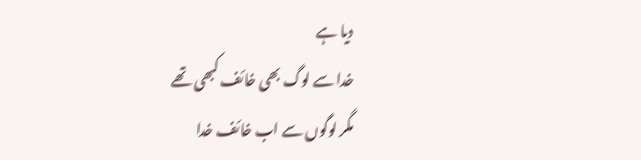دیا ہے
خدا سے لوگ بھی خائف کبھی تھے
مگر لوگوں سے اب خائف خدا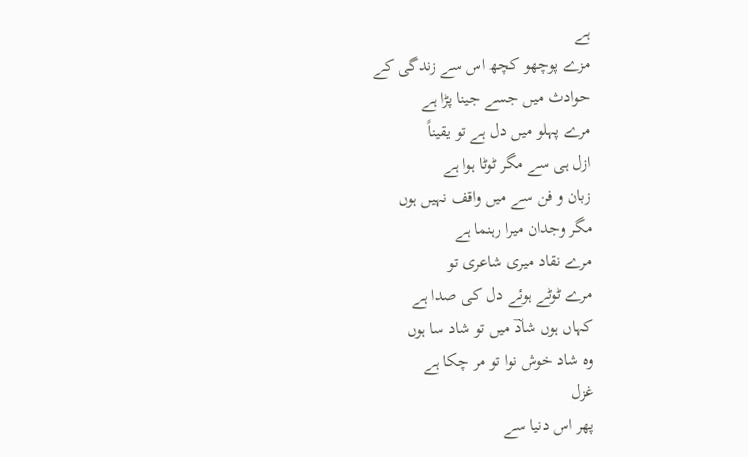ہے
مزے پوچھو کچھ اس سے زندگی کے
حوادث میں جسے جینا پڑا ہے
مرے پہلو میں دل ہے تو یقیناً
ازل ہی سے مگر ٹوٹا ہوا ہے
زبان و فن سے میں واقف نہیں ہوں
مگر وجدان میرا رہنما ہے
مرے نقاد میری شاعری تو
مرے ٹوٹے ہوئے دل کی صدا ہے
کہاں ہوں شادؔ میں تو شاد سا ہوں
وہ شاد خوش نوا تو مر چکا ہے
غزل
پھر اس دنیا سے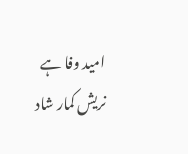امید وفا ہے
نریش کمار شاد